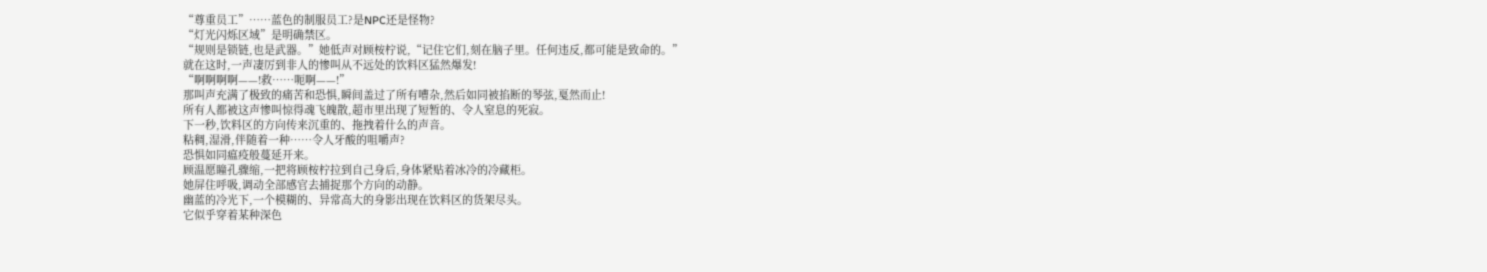“尊重员工”……蓝色的制服员工?是NPC还是怪物?
“灯光闪烁区域”是明确禁区。
“规则是锁链,也是武器。”她低声对顾桉柠说,“记住它们,刻在脑子里。任何违反,都可能是致命的。”
就在这时,一声凄厉到非人的惨叫从不远处的饮料区猛然爆发!
“啊啊啊啊——!救……呃啊——!”
那叫声充满了极致的痛苦和恐惧,瞬间盖过了所有嘈杂,然后如同被掐断的琴弦,戛然而止!
所有人都被这声惨叫惊得魂飞魄散,超市里出现了短暂的、令人窒息的死寂。
下一秒,饮料区的方向传来沉重的、拖拽着什么的声音。
粘稠,湿滑,伴随着一种……令人牙酸的咀嚼声?
恐惧如同瘟疫般蔓延开来。
顾温愿瞳孔骤缩,一把将顾桉柠拉到自己身后,身体紧贴着冰冷的冷藏柜。
她屏住呼吸,调动全部感官去捕捉那个方向的动静。
幽蓝的冷光下,一个模糊的、异常高大的身影出现在饮料区的货架尽头。
它似乎穿着某种深色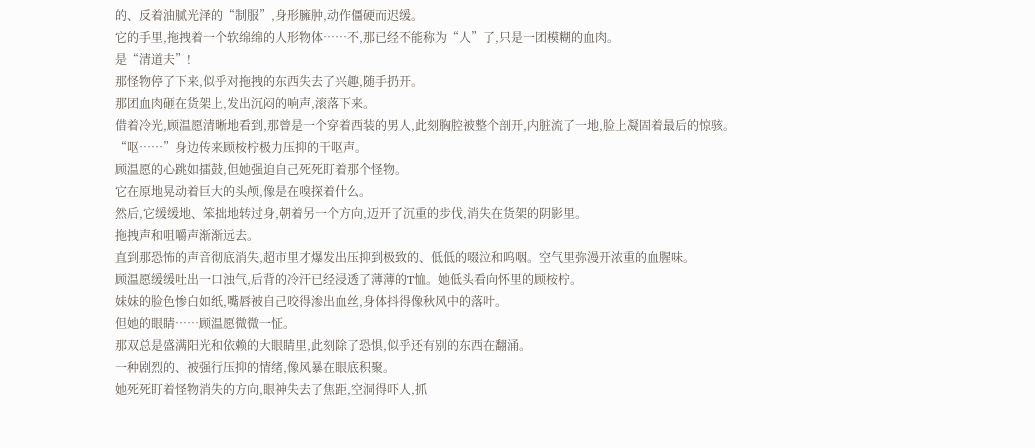的、反着油腻光泽的“制服”,身形臃肿,动作僵硬而迟缓。
它的手里,拖拽着一个软绵绵的人形物体……不,那已经不能称为“人”了,只是一团模糊的血肉。
是“清道夫”!
那怪物停了下来,似乎对拖拽的东西失去了兴趣,随手扔开。
那团血肉砸在货架上,发出沉闷的响声,滚落下来。
借着冷光,顾温愿清晰地看到,那曾是一个穿着西装的男人,此刻胸腔被整个剖开,内脏流了一地,脸上凝固着最后的惊骇。
“呕……”身边传来顾桉柠极力压抑的干呕声。
顾温愿的心跳如擂鼓,但她强迫自己死死盯着那个怪物。
它在原地晃动着巨大的头颅,像是在嗅探着什么。
然后,它缓缓地、笨拙地转过身,朝着另一个方向,迈开了沉重的步伐,消失在货架的阴影里。
拖拽声和咀嚼声渐渐远去。
直到那恐怖的声音彻底消失,超市里才爆发出压抑到极致的、低低的啜泣和呜咽。空气里弥漫开浓重的血腥味。
顾温愿缓缓吐出一口浊气,后背的冷汗已经浸透了薄薄的T恤。她低头看向怀里的顾桉柠。
妹妹的脸色惨白如纸,嘴唇被自己咬得渗出血丝,身体抖得像秋风中的落叶。
但她的眼睛……顾温愿微微一怔。
那双总是盛满阳光和依赖的大眼睛里,此刻除了恐惧,似乎还有别的东西在翻涌。
一种剧烈的、被强行压抑的情绪,像风暴在眼底积聚。
她死死盯着怪物消失的方向,眼神失去了焦距,空洞得吓人,抓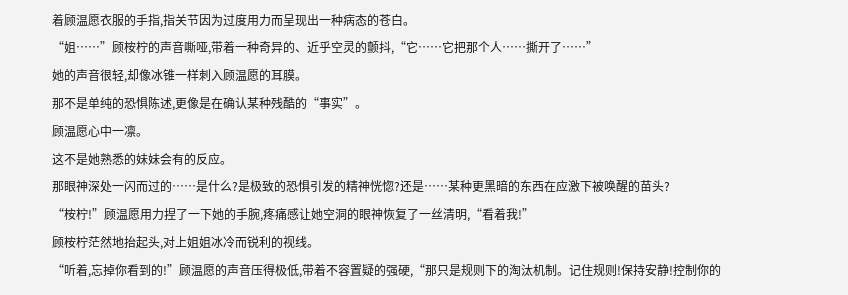着顾温愿衣服的手指,指关节因为过度用力而呈现出一种病态的苍白。
“姐……”顾桉柠的声音嘶哑,带着一种奇异的、近乎空灵的颤抖,“它……它把那个人……撕开了……”
她的声音很轻,却像冰锥一样刺入顾温愿的耳膜。
那不是单纯的恐惧陈述,更像是在确认某种残酷的“事实”。
顾温愿心中一凛。
这不是她熟悉的妹妹会有的反应。
那眼神深处一闪而过的……是什么?是极致的恐惧引发的精神恍惚?还是……某种更黑暗的东西在应激下被唤醒的苗头?
“桉柠!”顾温愿用力捏了一下她的手腕,疼痛感让她空洞的眼神恢复了一丝清明,“看着我!”
顾桉柠茫然地抬起头,对上姐姐冰冷而锐利的视线。
“听着,忘掉你看到的!”顾温愿的声音压得极低,带着不容置疑的强硬,“那只是规则下的淘汰机制。记住规则!保持安静!控制你的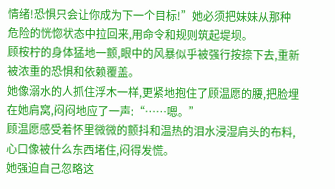情绪!恐惧只会让你成为下一个目标!”她必须把妹妹从那种危险的恍惚状态中拉回来,用命令和规则筑起堤坝。
顾桉柠的身体猛地一颤,眼中的风暴似乎被强行按捺下去,重新被浓重的恐惧和依赖覆盖。
她像溺水的人抓住浮木一样,更紧地抱住了顾温愿的腰,把脸埋在她肩窝,闷闷地应了一声:“……嗯。”
顾温愿感受着怀里微微的颤抖和温热的泪水浸湿肩头的布料,心口像被什么东西堵住,闷得发慌。
她强迫自己忽略这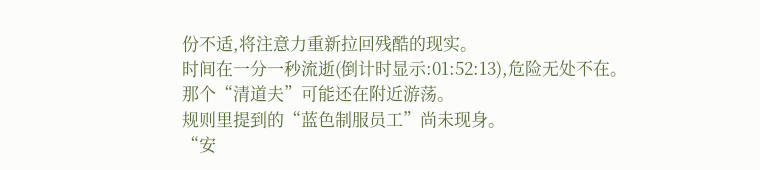份不适,将注意力重新拉回残酷的现实。
时间在一分一秒流逝(倒计时显示:01:52:13),危险无处不在。
那个“清道夫”可能还在附近游荡。
规则里提到的“蓝色制服员工”尚未现身。
“安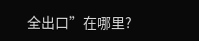全出口”在哪里?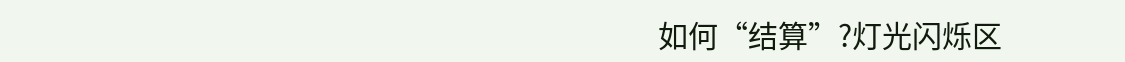如何“结算”?灯光闪烁区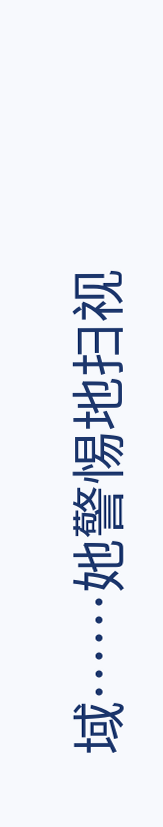域……她警惕地扫视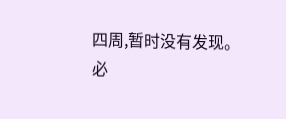四周,暂时没有发现。
必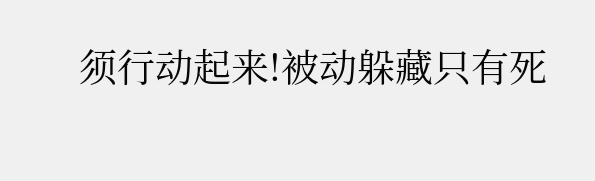须行动起来!被动躲藏只有死